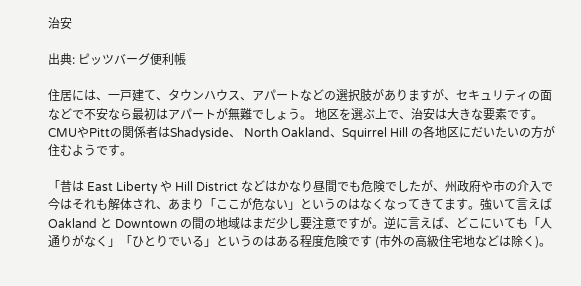治安

出典: ピッツバーグ便利帳

住居には、一戸建て、タウンハウス、アパートなどの選択肢がありますが、セキュリティの面などで不安なら最初はアパートが無難でしょう。 地区を選ぶ上で、治安は大きな要素です。CMUやPittの関係者はShadyside、 North Oakland、Squirrel Hill の各地区にだいたいの方が住むようです。

「昔は East Liberty や Hill District などはかなり昼間でも危険でしたが、州政府や市の介入で今はそれも解体され、あまり「ここが危ない」というのはなくなってきてます。強いて言えば Oakland と Downtown の間の地域はまだ少し要注意ですが。逆に言えば、どこにいても「人通りがなく」「ひとりでいる」というのはある程度危険です (市外の高級住宅地などは除く)。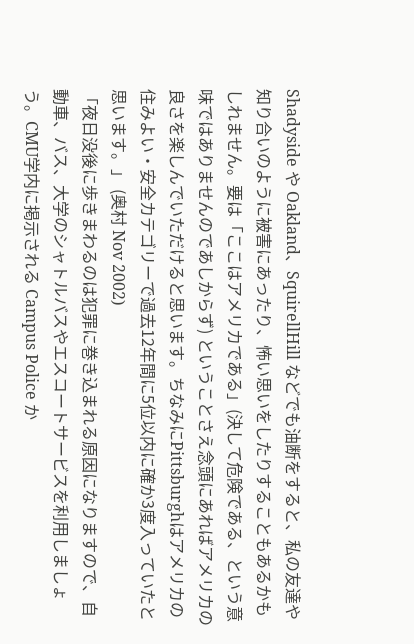Shadyside や Oakland、SquirellHill などでも油断をすると、私の友達や知り合いのように被害にあったり、怖い思いをしたりすることもあるかもしれません。要は「ここはアメリカである」(決して危険である、という意味ではありませんのであしからず) ということさえ念頭にあればアメリカの良さを楽しんでいただけると思います。ちなみにPittsburghはアメリカの住みよい・安全カテゴリーで過去12年間に5位以内に確か3度入っていたと思います。」 (奥村 Nov 2002)
「夜日没後に歩きまわるのは犯罪に巻き込まれる原因になりますので、自動車、バス、大学のシャトルバスやエスコートサービスを利用しましょう。CMU学内に掲示される Campus Police か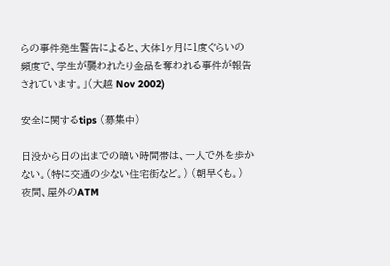らの事件発生警告によると、大体1ヶ月に1度ぐらいの頻度で、学生が襲われたり金品を奪われる事件が報告されています。」(大越 Nov 2002)

安全に関するtips (募集中)

日没から日の出までの暗い時間帯は、一人で外を歩かない。(特に交通の少ない住宅街など。) (朝早くも。) 夜間、屋外のATM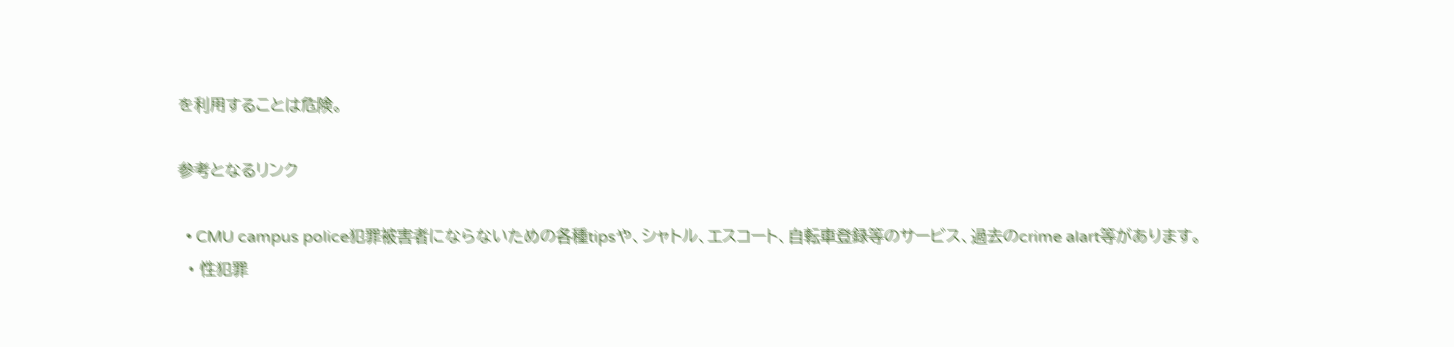を利用することは危険。

参考となるリンク

  • CMU campus police犯罪被害者にならないための各種tipsや、シャトル、エスコート、自転車登録等のサービス、過去のcrime alart等があります。
  • 性犯罪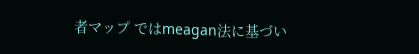者マップ ではmeagan法に基づい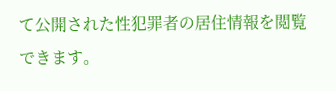て公開された性犯罪者の居住情報を閲覧できます。